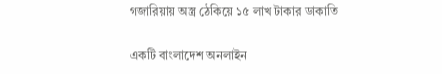গজারিয়ায় অস্ত্র ঠেকিয়ে ১৫ লাখ টাকার ডাকাতি

একটি বাংলাদেশ অনলাইন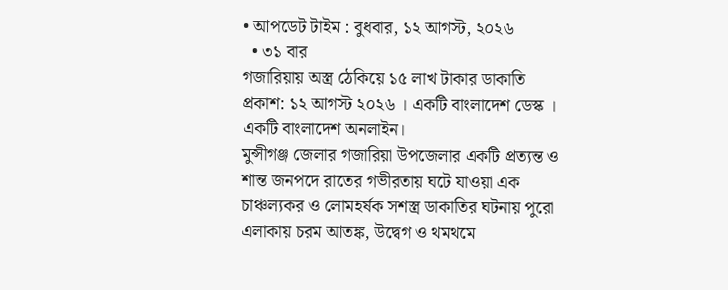• আপডেট টাইম : বুধবার, ১২ আগস্ট, ২০২৬
  • ৩১ বার
গজারিয়ায় অস্ত্র ঠেকিয়ে ১৫ লাখ টাকার ডাকাতি
প্রকাশ: ১২ আগস্ট ২০২৬ । একটি বাংলাদেশ ডেস্ক । একটি বাংলাদেশ অনলাইন।
মুন্সীগঞ্জ জেলার গজারিয়া উপজেলার একটি প্রত্যন্ত ও শান্ত জনপদে রাতের গভীরতায় ঘটে যাওয়া এক চাঞ্চল্যকর ও লোমহর্ষক সশস্ত্র ডাকাতির ঘটনায় পুরো এলাকায় চরম আতঙ্ক, উদ্বেগ ও থমথমে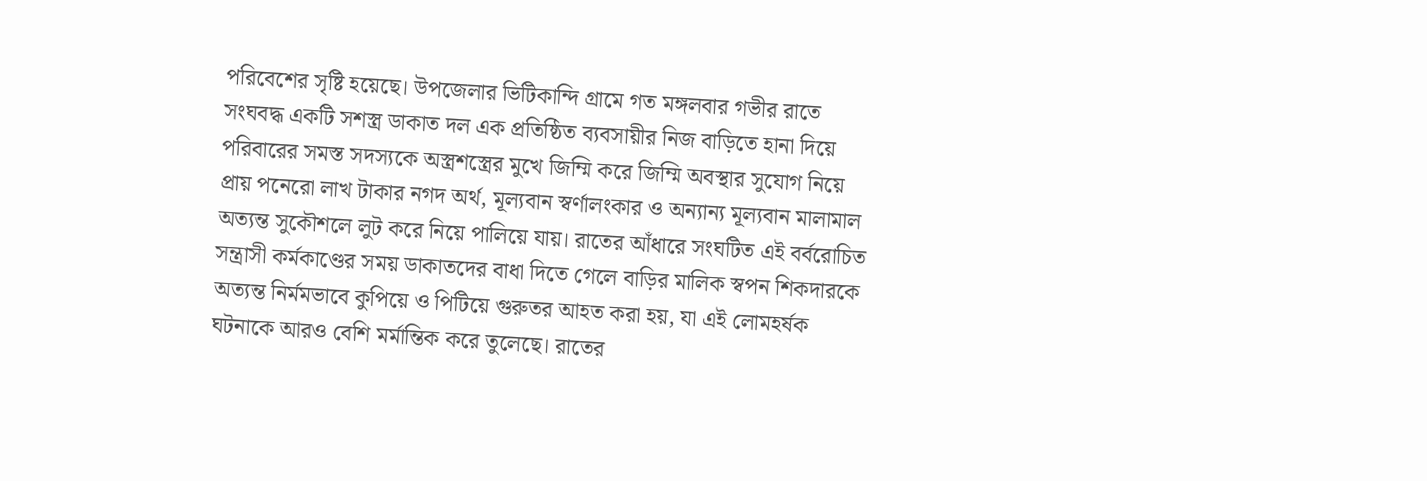পরিবেশের সৃষ্টি হয়েছে। উপজেলার ভিটিকান্দি গ্রামে গত মঙ্গলবার গভীর রাতে সংঘবদ্ধ একটি সশস্ত্র ডাকাত দল এক প্রতিষ্ঠিত ব্যবসায়ীর নিজ বাড়িতে হানা দিয়ে পরিবারের সমস্ত সদস্যকে অস্ত্রশস্ত্রের মুখে জিম্মি করে জিম্মি অবস্থার সুযোগ নিয়ে প্রায় পনেরো লাখ টাকার নগদ অর্থ, মূল্যবান স্বর্ণালংকার ও অন্যান্য মূল্যবান মালামাল অত্যন্ত সুকৌশলে লুট করে নিয়ে পালিয়ে যায়। রাতের আঁধারে সংঘটিত এই বর্বরোচিত সন্ত্রাসী কর্মকাণ্ডের সময় ডাকাতদের বাধা দিতে গেলে বাড়ির মালিক স্বপন শিকদারকে অত্যন্ত নির্মমভাবে কুপিয়ে ও পিটিয়ে গুরুতর আহত করা হয়, যা এই লোমহর্ষক ঘটনাকে আরও বেশি মর্মান্তিক করে তুলেছে। রাতের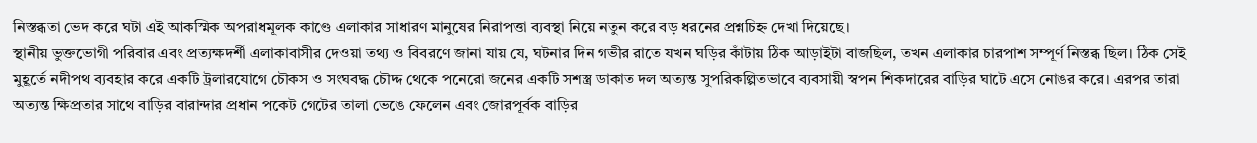নিস্তব্ধতা ভেদ করে ঘটা এই আকস্মিক অপরাধমূলক কাণ্ডে এলাকার সাধারণ মানুষের নিরাপত্তা ব্যবস্থা নিয়ে নতুন করে বড় ধরনের প্রশ্নচিহ্ন দেখা দিয়েছে।
স্থানীয় ভুক্তভোগী পরিবার এবং প্রত্যক্ষদর্শী এলাকাবাসীর দেওয়া তথ্য ও বিবরণে জানা যায় যে, ঘটনার দিন গভীর রাতে যখন ঘড়ির কাঁটায় ঠিক আড়াইটা বাজছিল, তখন এলাকার চারপাশ সম্পূর্ণ নিস্তব্ধ ছিল। ঠিক সেই মুহূর্তে নদীপথ ব্যবহার করে একটি ট্রলারযোগে চৌকস ও সংঘবদ্ধ চৌদ্দ থেকে পনেরো জনের একটি সশস্ত্র ডাকাত দল অত্যন্ত সুপরিকল্পিতভাবে ব্যবসায়ী স্বপন শিকদারের বাড়ির ঘাটে এসে নোঙর করে। এরপর তারা অত্যন্ত ক্ষিপ্রতার সাথে বাড়ির বারান্দার প্রধান পকেট গেটের তালা ভেঙে ফেলেন এবং জোরপূর্বক বাড়ির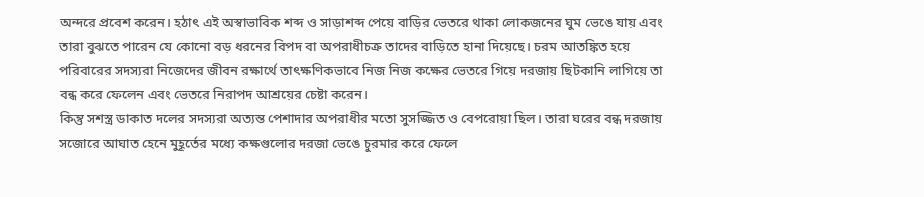অন্দরে প্রবেশ করেন। হঠাৎ এই অস্বাভাবিক শব্দ ও সাড়াশব্দ পেয়ে বাড়ির ভেতরে থাকা লোকজনের ঘুম ভেঙে যায় এবং তারা বুঝতে পারেন যে কোনো বড় ধরনের বিপদ বা অপরাধীচক্র তাদের বাড়িতে হানা দিয়েছে। চরম আতঙ্কিত হয়ে পরিবারের সদস্যরা নিজেদের জীবন রক্ষার্থে তাৎক্ষণিকভাবে নিজ নিজ কক্ষের ভেতরে গিয়ে দরজায় ছিটকানি লাগিয়ে তা বন্ধ করে ফেলেন এবং ভেতরে নিরাপদ আশ্রয়ের চেষ্টা করেন।
কিন্তু সশস্ত্র ডাকাত দলের সদস্যরা অত্যন্ত পেশাদার অপরাধীর মতো সুসজ্জিত ও বেপরোয়া ছিল। তারা ঘরের বন্ধ দরজায় সজোরে আঘাত হেনে মুহূর্তের মধ্যে কক্ষগুলোর দরজা ভেঙে চুরমার করে ফেলে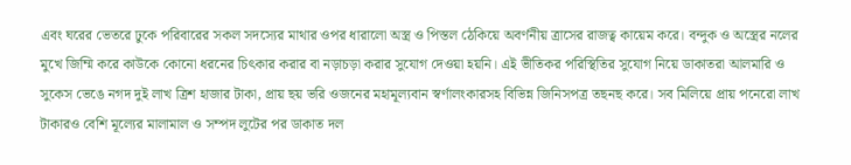এবং ঘরের ভেতরে ঢুকে পরিবারের সকল সদস্যের মাথার ওপর ধারালো অস্ত্র ও পিস্তল ঠেকিয়ে অবর্ণনীয় ত্রাসের রাজত্ব কায়েম করে। বন্দুক ও অস্ত্রের নলের মুখে জিম্মি করে কাউকে কোনো ধরনের চিৎকার করার বা নড়াচড়া করার সুযোগ দেওয়া হয়নি। এই ভীতিকর পরিস্থিতির সুযোগ নিয়ে ডাকাতরা আলমারি ও সুকেস ভেঙে নগদ দুই লাখ ত্রিশ হাজার টাকা, প্রায় ছয় ভরি ওজনের মহামূল্যবান স্বর্ণালংকারসহ বিভিন্ন জিনিসপত্র তছনছ করে। সব মিলিয়ে প্রায় পনেরো লাখ টাকারও বেশি মূল্যের মালামাল ও সম্পদ লুটের পর ডাকাত দল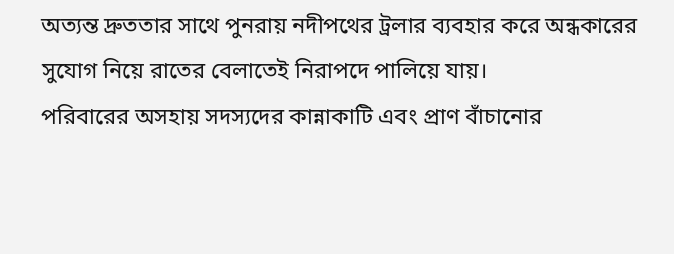অত্যন্ত দ্রুততার সাথে পুনরায় নদীপথের ট্রলার ব্যবহার করে অন্ধকারের সুযোগ নিয়ে রাতের বেলাতেই নিরাপদে পালিয়ে যায়।
পরিবারের অসহায় সদস্যদের কান্নাকাটি এবং প্রাণ বাঁচানোর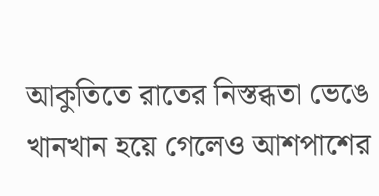আকুতিতে রাতের নিস্তব্ধতা ভেঙে খানখান হয়ে গেলেও আশপাশের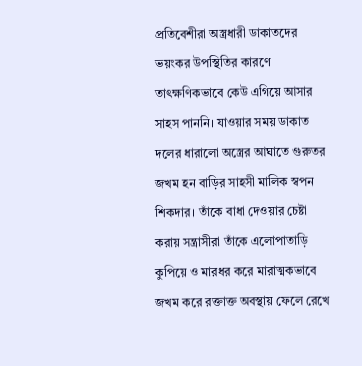প্রতিবেশীরা অস্ত্রধারী ডাকাতদের ভয়ংকর উপস্থিতির কারণে তাৎক্ষণিকভাবে কেউ এগিয়ে আসার সাহস পাননি। যাওয়ার সময় ডাকাত দলের ধারালো অস্ত্রের আঘাতে গুরুতর জখম হন বাড়ির সাহসী মালিক স্বপন শিকদার। তাঁকে বাধা দেওয়ার চেষ্টা করায় সন্ত্রাসীরা তাঁকে এলোপাতাড়ি কুপিয়ে ও মারধর করে মারাত্মকভাবে জখম করে রক্তাক্ত অবস্থায় ফেলে রেখে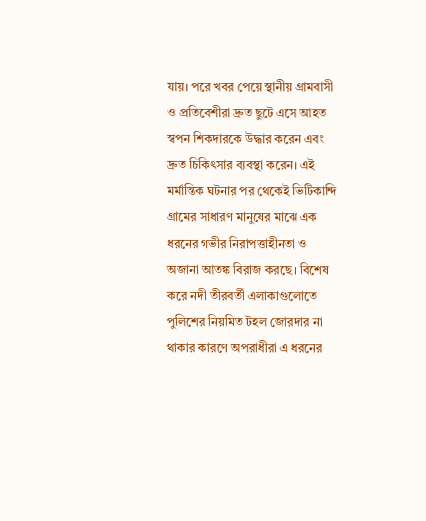যায়। পরে খবর পেয়ে স্থানীয় গ্রামবাসী ও প্রতিবেশীরা দ্রুত ছুটে এসে আহত স্বপন শিকদারকে উদ্ধার করেন এবং দ্রুত চিকিৎসার ব্যবস্থা করেন। এই মর্মান্তিক ঘটনার পর থেকেই ভিটিকান্দি গ্রামের সাধারণ মানুষের মাঝে এক ধরনের গভীর নিরাপত্তাহীনতা ও অজানা আতঙ্ক বিরাজ করছে। বিশেষ করে নদী তীরবর্তী এলাকাগুলোতে পুলিশের নিয়মিত টহল জোরদার না থাকার কারণে অপরাধীরা এ ধরনের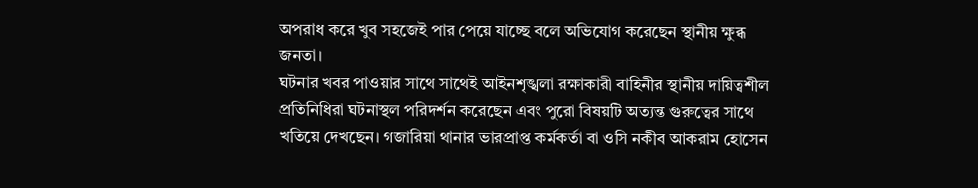অপরাধ করে খুব সহজেই পার পেয়ে যাচ্ছে বলে অভিযোগ করেছেন স্থানীয় ক্ষুব্ধ জনতা।
ঘটনার খবর পাওয়ার সাথে সাথেই আইনশৃঙ্খলা রক্ষাকারী বাহিনীর স্থানীয় দায়িত্বশীল প্রতিনিধিরা ঘটনাস্থল পরিদর্শন করেছেন এবং পুরো বিষয়টি অত্যন্ত গুরুত্বের সাথে খতিয়ে দেখছেন। গজারিয়া থানার ভারপ্রাপ্ত কর্মকর্তা বা ওসি নকীব আকরাম হোসেন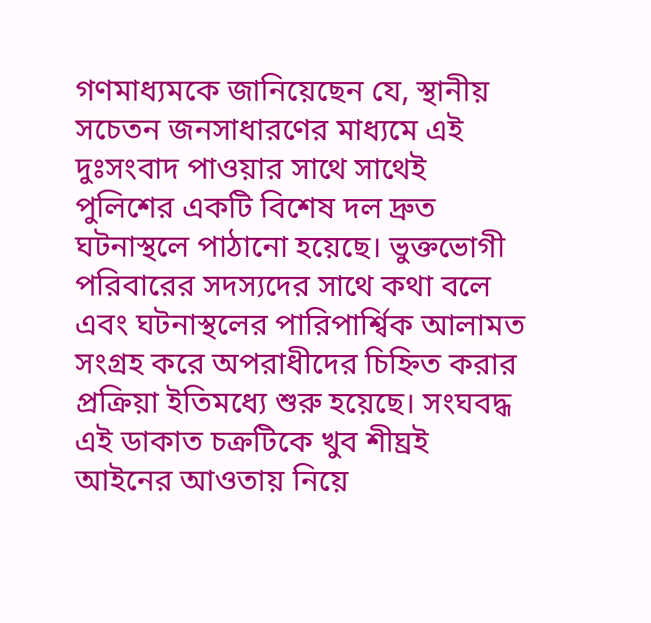গণমাধ্যমকে জানিয়েছেন যে, স্থানীয় সচেতন জনসাধারণের মাধ্যমে এই দুঃসংবাদ পাওয়ার সাথে সাথেই পুলিশের একটি বিশেষ দল দ্রুত ঘটনাস্থলে পাঠানো হয়েছে। ভুক্তভোগী পরিবারের সদস্যদের সাথে কথা বলে এবং ঘটনাস্থলের পারিপার্শ্বিক আলামত সংগ্রহ করে অপরাধীদের চিহ্নিত করার প্রক্রিয়া ইতিমধ্যে শুরু হয়েছে। সংঘবদ্ধ এই ডাকাত চক্রটিকে খুব শীঘ্রই আইনের আওতায় নিয়ে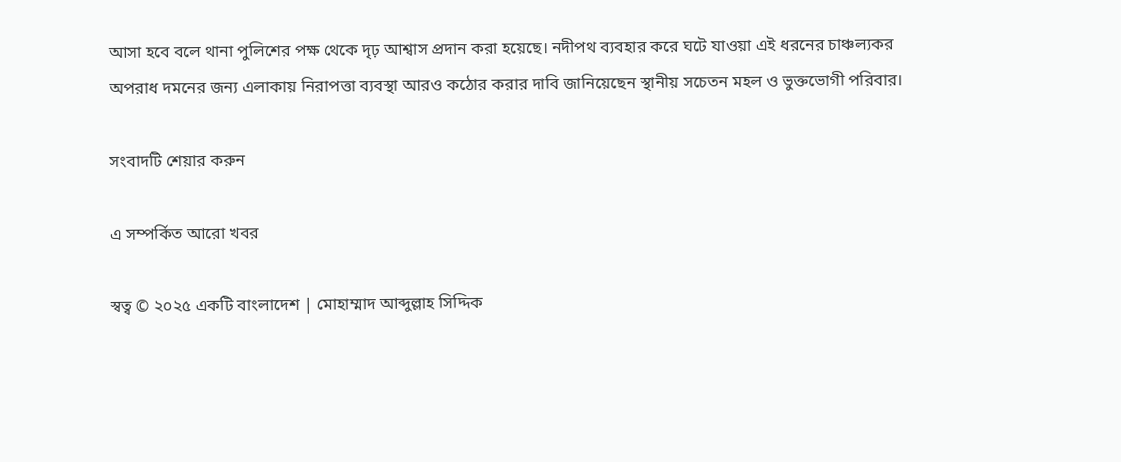আসা হবে বলে থানা পুলিশের পক্ষ থেকে দৃঢ় আশ্বাস প্রদান করা হয়েছে। নদীপথ ব্যবহার করে ঘটে যাওয়া এই ধরনের চাঞ্চল্যকর অপরাধ দমনের জন্য এলাকায় নিরাপত্তা ব্যবস্থা আরও কঠোর করার দাবি জানিয়েছেন স্থানীয় সচেতন মহল ও ভুক্তভোগী পরিবার।

সংবাদটি শেয়ার করুন

এ সম্পর্কিত আরো খবর

স্বত্ব © ২০২৫ একটি বাংলাদেশ | মোহাম্মাদ আব্দুল্লাহ সিদ্দিক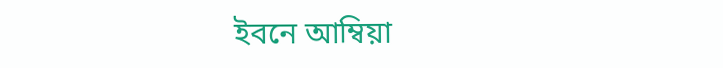ইবনে আম্বিয়া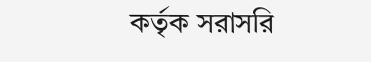কর্তৃক সরাসরি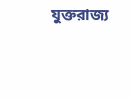যুক্তরাজ্য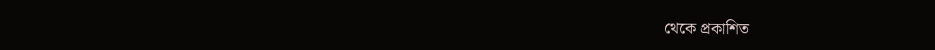থেকে প্রকাশিত